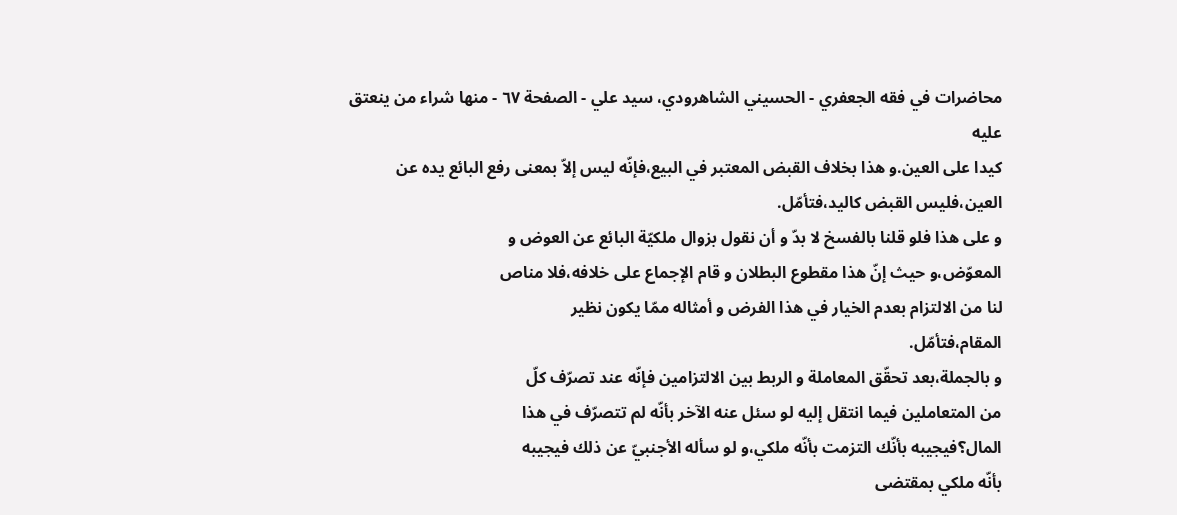محاضرات في فقه الجعفري - الحسيني الشاهرودي، سيد علي - الصفحة ٦٧ - منها شراء من ينعتق عليه
كيدا على العين.و هذا بخلاف القبض المعتبر في البيع،فإنّه ليس إلاّ بمعنى رفع البائع يده عن العين،فليس القبض كاليد،فتأمّل.
و على هذا فلو قلنا بالفسخ لا بدّ و أن نقول بزوال ملكيّة البائع عن العوض و
المعوّض،و حيث إنّ هذا مقطوع البطلان و قام الإجماع على خلافه،فلا مناص
لنا من الالتزام بعدم الخيار في هذا الفرض و أمثاله ممّا يكون نظير
المقام،فتأمّل.
و بالجملة،بعد تحقّق المعاملة و الربط بين الالتزامين فإنّه عند تصرّف كلّ
من المتعاملين فيما انتقل إليه لو سئل عنه الآخر بأنّه لم تتصرّف في هذا
المال؟فيجيبه بأنّك التزمت بأنّه ملكي،و لو سأله الأجنبيّ عن ذلك فيجيبه
بأنّه ملكي بمقتضى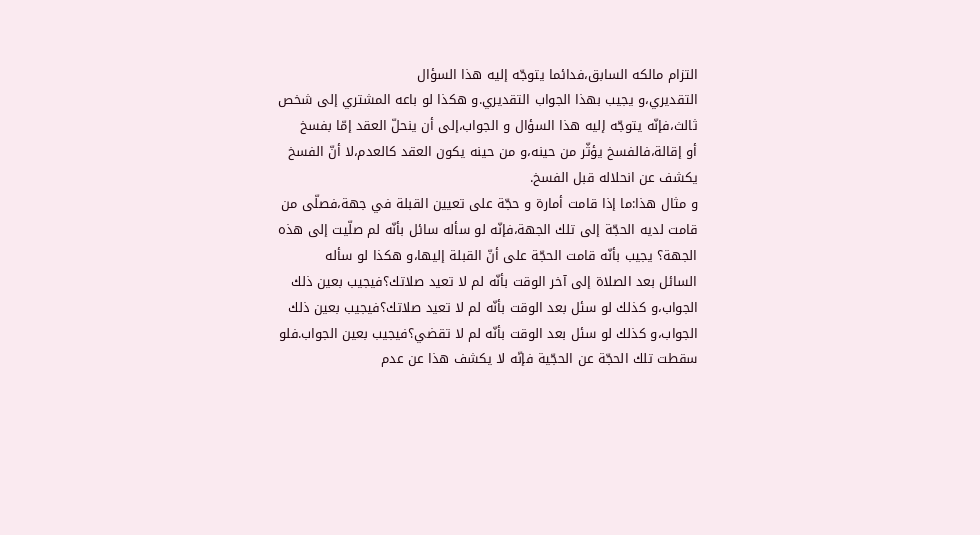التزام مالكه السابق،فدائما يتوجّه إليه هذا السؤال
التقديري،و يجيب بهذا الجواب التقديري.و هكذا لو باعه المشتري إلى شخص
ثالث،فإنّه يتوجّه إليه هذا السؤال و الجواب،إلى أن ينحلّ العقد إمّا بفسخ
أو إقالة،فالفسخ يؤثّر من حينه،و من حينه يكون العقد كالعدم،لا أنّ الفسخ
يكشف عن انحلاله قبل الفسخ.
و مثال هذا:ما إذا قامت أمارة و حجّة على تعيين القبلة في جهة،فصلّى من
قامت لديه الحجّة إلى تلك الجهة،فإنّه لو سأله سائل بأنّه لم صلّيت إلى هذه
الجهة؟ يجيب بأنّه قامت الحجّة على أنّ القبلة إليها،و هكذا لو سأله
السائل بعد الصلاة إلى آخر الوقت بأنّه لم لا تعيد صلاتك؟فيجيب بعين ذلك
الجواب،و كذلك لو سئل بعد الوقت بأنّه لم لا تعيد صلاتك؟فيجيب بعين ذلك
الجواب،و كذلك لو سئل بعد الوقت بأنّه لم لا تقضي؟فيجيب بعين الجواب.فلو
سقطت تلك الحجّة عن الحجّية فإنّه لا يكشف هذا عن عدم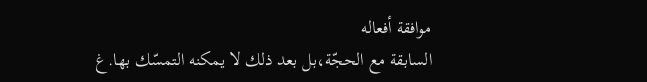موافقة أفعاله
السابقة مع الحجّة،بل بعد ذلك لا يمكنه التمسّك بها.غ